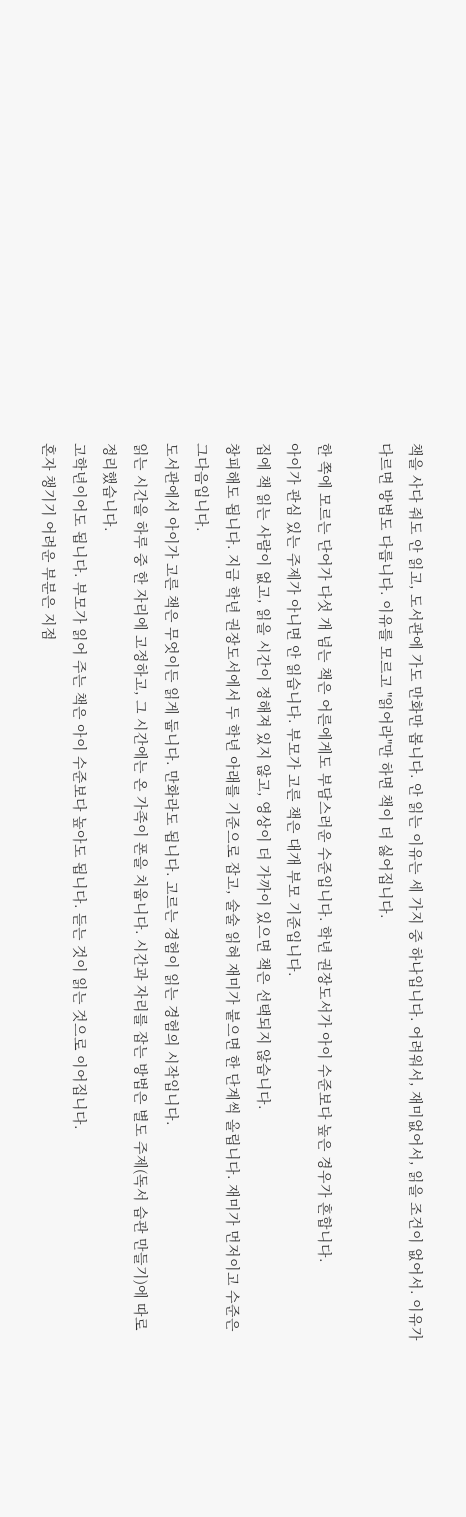책을 사다 줘도 안 읽고, 도서관에 가도 만화만 봅니다. 안 읽는 이유는 세 가지 중 하나입니다. 어려워서, 재미없어서, 읽을 조건이 없어서. 이유가 다르면 방법도 다릅니다. 이유를 모르고 "읽어라"만 하면 책이 더 싫어집니다.

한 쪽에 모르는 단어가 다섯 개 넘는 책은 어른에게도 부담스러운 수준입니다. 학년 권장도서가 아이 수준보다 높은 경우가 흔합니다.
아이가 관심 있는 주제가 아니면 안 읽습니다. 부모가 고른 책은 대개 부모 기준입니다.
집에 책 읽는 사람이 없고, 읽을 시간이 정해져 있지 않고, 영상이 더 가까이 있으면 책은 선택되지 않습니다.
창피해도 됩니다. 지금 학년 권장도서에서 두 학년 아래를 기준으로 잡고, 술술 읽혀 재미가 붙으면 한 단계씩 올립니다. 재미가 먼저이고 수준은 그다음입니다.
도서관에서 아이가 고른 책은 무엇이든 읽게 둡니다. 만화라도 됩니다. 고르는 경험이 읽는 경험의 시작입니다.
읽는 시간을 하루 중 한 자리에 고정하고, 그 시간에는 온 가족이 폰을 치웁니다. 시간과 자리를 잡는 방법은 별도 주제(독서 습관 만들기)에 따로 정리했습니다.
고학년이어도 됩니다. 부모가 읽어 주는 책은 아이 수준보다 높아도 됩니다. 듣는 것이 읽는 것으로 이어집니다.
혼자 챙기기 어려운 부분은 지점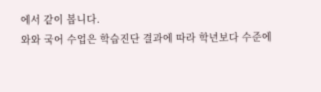에서 같이 봅니다.
와와 국어 수업은 학습진단 결과에 따라 학년보다 수준에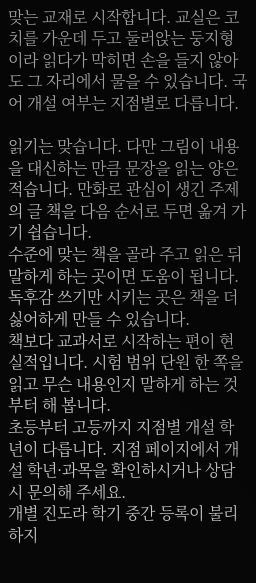맞는 교재로 시작합니다. 교실은 코치를 가운데 두고 둘러앉는 둥지형이라 읽다가 막히면 손을 들지 않아도 그 자리에서 물을 수 있습니다. 국어 개설 여부는 지점별로 다릅니다.

읽기는 맞습니다. 다만 그림이 내용을 대신하는 만큼 문장을 읽는 양은 적습니다. 만화로 관심이 생긴 주제의 글 책을 다음 순서로 두면 옮겨 가기 쉽습니다.
수준에 맞는 책을 골라 주고 읽은 뒤 말하게 하는 곳이면 도움이 됩니다. 독후감 쓰기만 시키는 곳은 책을 더 싫어하게 만들 수 있습니다.
책보다 교과서로 시작하는 편이 현실적입니다. 시험 범위 단원 한 쪽을 읽고 무슨 내용인지 말하게 하는 것부터 해 봅니다.
초등부터 고등까지 지점별 개설 학년이 다릅니다. 지점 페이지에서 개설 학년·과목을 확인하시거나 상담 시 문의해 주세요.
개별 진도라 학기 중간 등록이 불리하지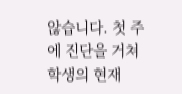않습니다. 첫 주에 진단을 거쳐 학생의 현재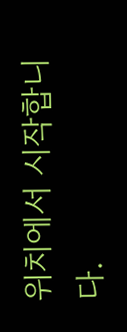위치에서 시작합니다.